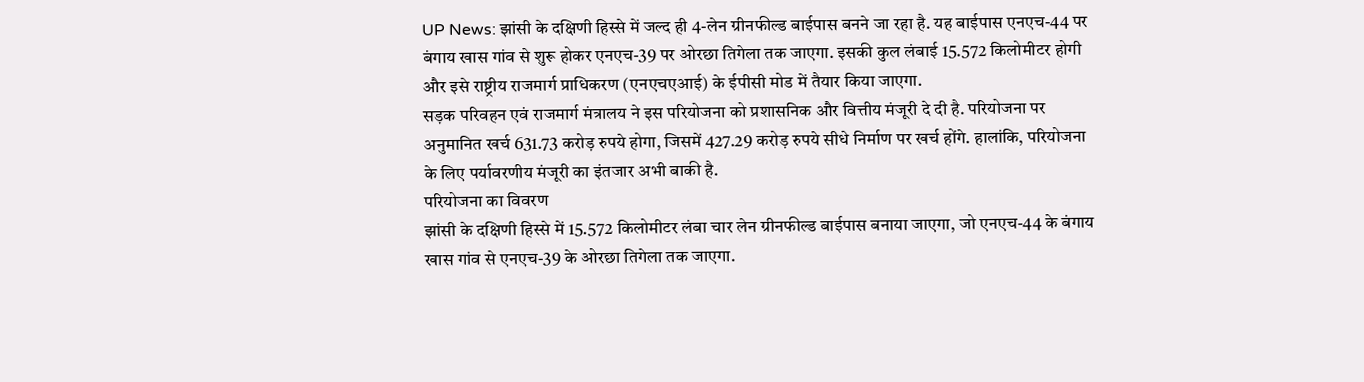UP News: झांसी के दक्षिणी हिस्से में जल्द ही 4-लेन ग्रीनफील्ड बाईपास बनने जा रहा है. यह बाईपास एनएच-44 पर बंगाय खास गांव से शुरू होकर एनएच-39 पर ओरछा तिगेला तक जाएगा. इसकी कुल लंबाई 15.572 किलोमीटर होगी और इसे राष्ट्रीय राजमार्ग प्राधिकरण (एनएचएआई) के ईपीसी मोड में तैयार किया जाएगा.
सड़क परिवहन एवं राजमार्ग मंत्रालय ने इस परियोजना को प्रशासनिक और वित्तीय मंजूरी दे दी है. परियोजना पर अनुमानित खर्च 631.73 करोड़ रुपये होगा, जिसमें 427.29 करोड़ रुपये सीधे निर्माण पर खर्च होंगे. हालांकि, परियोजना के लिए पर्यावरणीय मंजूरी का इंतजार अभी बाकी है.
परियोजना का विवरण
झांसी के दक्षिणी हिस्से में 15.572 किलोमीटर लंबा चार लेन ग्रीनफील्ड बाईपास बनाया जाएगा, जो एनएच-44 के बंगाय खास गांव से एनएच-39 के ओरछा तिगेला तक जाएगा.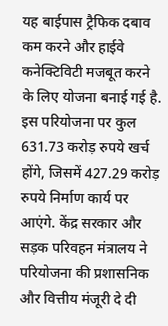यह बाईपास ट्रैफिक दबाव कम करने और हाईवे कनेक्टिविटी मजबूत करने के लिए योजना बनाई गई है. इस परियोजना पर कुल 631.73 करोड़ रुपये खर्च होंगे, जिसमें 427.29 करोड़ रुपये निर्माण कार्य पर आएंगे. केंद्र सरकार और सड़क परिवहन मंत्रालय ने परियोजना की प्रशासनिक और वित्तीय मंजूरी दे दी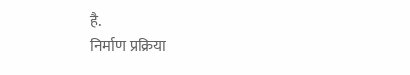है.
निर्माण प्रक्रिया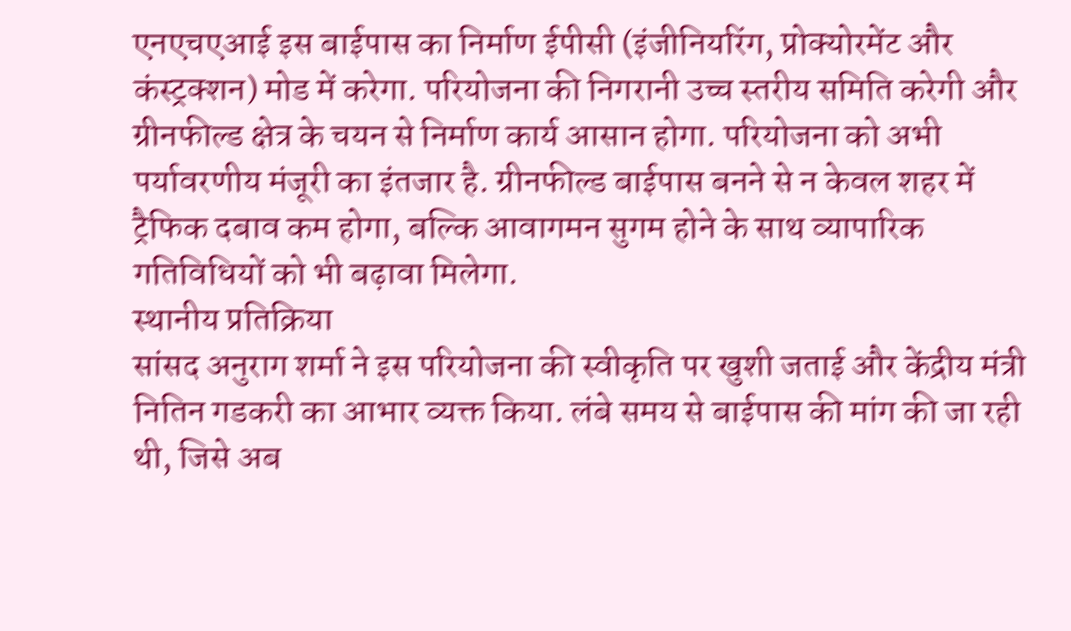एनएचएआई इस बाईपास का निर्माण ईपीसी (इंजीनियरिंग, प्रोक्योरमेंट और कंस्ट्रक्शन) मोड में करेगा. परियोजना की निगरानी उच्च स्तरीय समिति करेगी और ग्रीनफील्ड क्षेत्र के चयन से निर्माण कार्य आसान होगा. परियोजना को अभी पर्यावरणीय मंजूरी का इंतजार है. ग्रीनफील्ड बाईपास बनने से न केवल शहर में ट्रैफिक दबाव कम होगा, बल्कि आवागमन सुगम होने के साथ व्यापारिक गतिविधियों को भी बढ़ावा मिलेगा.
स्थानीय प्रतिक्रिया
सांसद अनुराग शर्मा ने इस परियोजना की स्वीकृति पर खुशी जताई और केंद्रीय मंत्री नितिन गडकरी का आभार व्यक्त किया. लंबे समय से बाईपास की मांग की जा रही थी, जिसे अब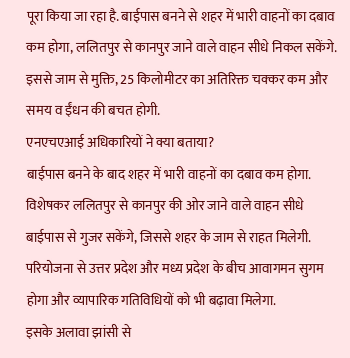पूरा किया जा रहा है. बाईपास बनने से शहर में भारी वाहनों का दबाव कम होगा, ललितपुर से कानपुर जाने वाले वाहन सीधे निकल सकेंगे. इससे जाम से मुक्ति, 25 किलोमीटर का अतिरिक्त चक्कर कम और समय व ईंधन की बचत होगी.
एनएचएआई अधिकारियों ने क्या बताया?
बाईपास बनने के बाद शहर में भारी वाहनों का दबाव कम होगा. विशेषकर ललितपुर से कानपुर की ओर जाने वाले वाहन सीधे बाईपास से गुजर सकेंगे, जिससे शहर के जाम से राहत मिलेगी. परियोजना से उत्तर प्रदेश और मध्य प्रदेश के बीच आवागमन सुगम होगा और व्यापारिक गतिविधियों को भी बढ़ावा मिलेगा.
इसके अलावा झांसी से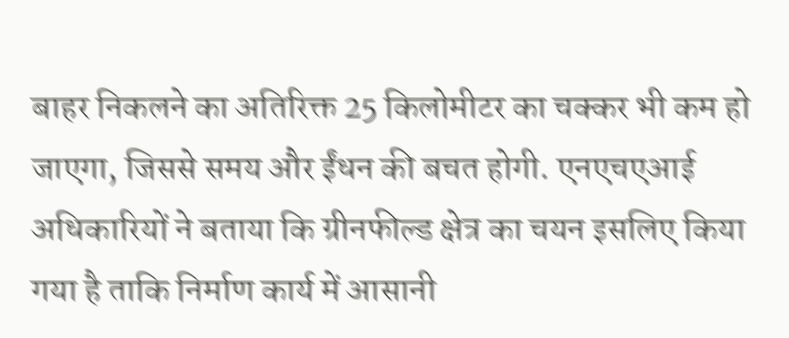बाहर निकलने का अतिरिक्त 25 किलोमीटर का चक्कर भी कम हो जाएगा, जिससे समय और ईंधन की बचत होगी. एनएचएआई अधिकारियों ने बताया कि ग्रीनफील्ड क्षेत्र का चयन इसलिए किया गया है ताकि निर्माण कार्य में आसानी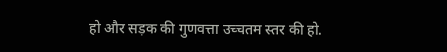हो और सड़क की गुणवत्ता उच्चतम स्तर की हो.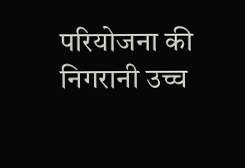परियोजना की निगरानी उच्च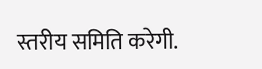स्तरीय समिति करेगी.